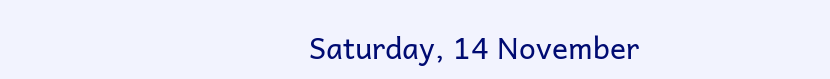Saturday, 14 November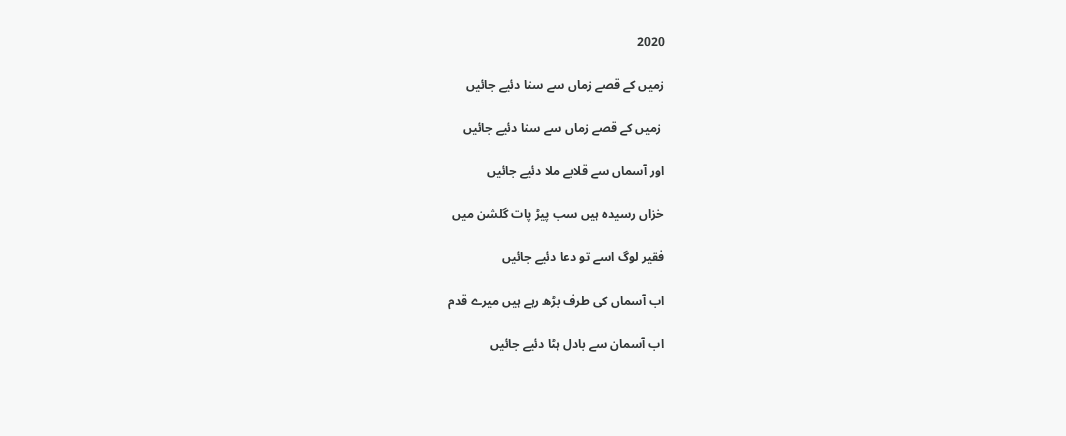2020

زمیں کے قصے زماں سے سنا دئیے جائیں

 زمیں کے قصے زماں سے سنا دئیے جائیں

اور آسماں سے قلابے ملا دئیے جائیں

خزاں رسیدہ ہیں سب پیڑ پات گلشن میں

فقیر لوگ اسے تو دعا دئیے جائیں

اب آسماں کی طرف بڑھ رہے ہیں میرے قدم

اب آسمان سے بادل ہٹا دئیے جائیں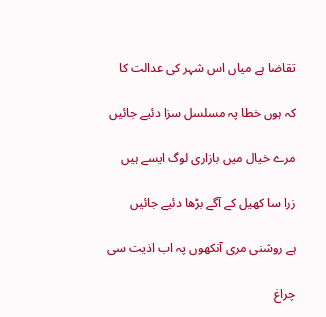تقاضا ہے میاں اس شہر کی عدالت کا

کہ ہوں خطا پہ مسلسل سزا دئیے جائیں

مرے خیال میں بازاری لوگ ایسے ہیں

زرا سا کھیل کے آگے بڑھا دئیے جائیں

ہے روشنی مری آنکھوں پہ اب اذیت سی

چراغ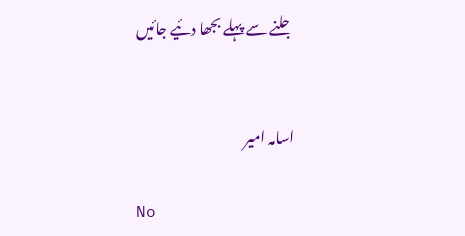جلنے سے پہلے بجھا دئیے جائیں


اسامہ امیر

No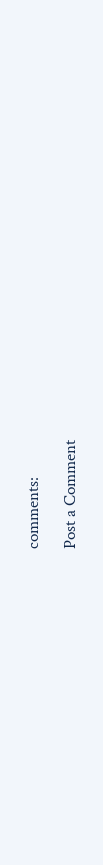comments:

Post a Comment